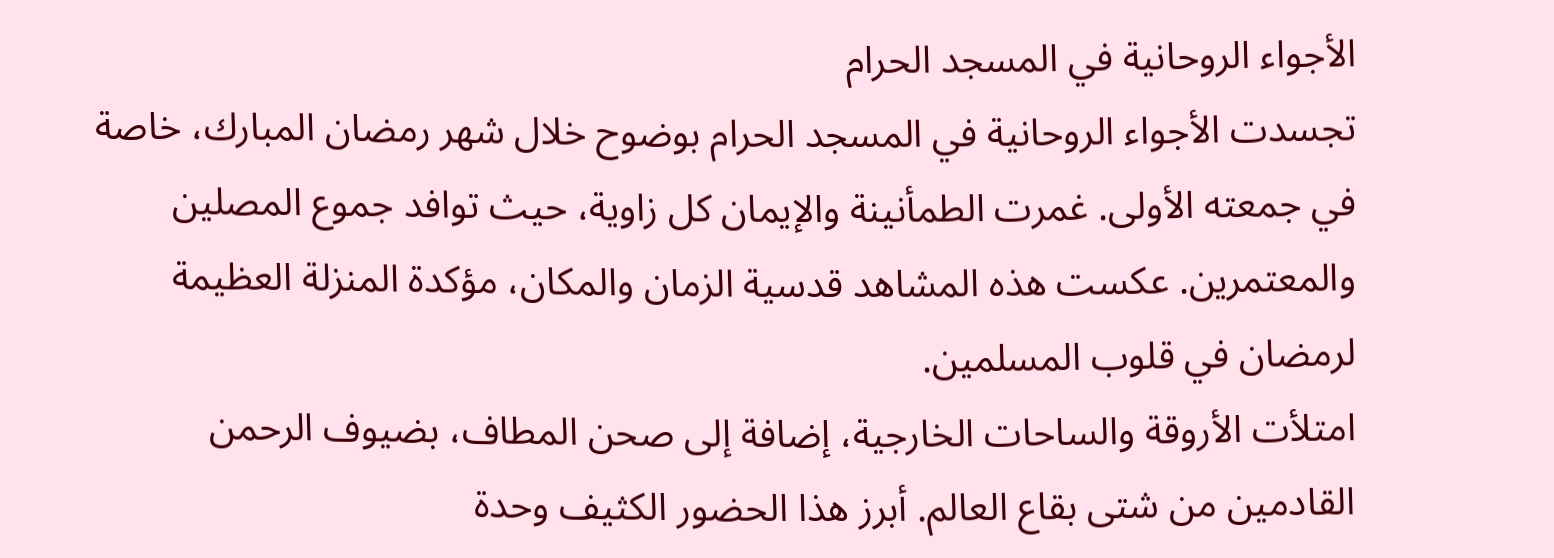الأجواء الروحانية في المسجد الحرام
تجسدت الأجواء الروحانية في المسجد الحرام بوضوح خلال شهر رمضان المبارك، خاصة في جمعته الأولى. غمرت الطمأنينة والإيمان كل زاوية، حيث توافد جموع المصلين والمعتمرين. عكست هذه المشاهد قدسية الزمان والمكان، مؤكدة المنزلة العظيمة لرمضان في قلوب المسلمين.
امتلأت الأروقة والساحات الخارجية، إضافة إلى صحن المطاف، بضيوف الرحمن القادمين من شتى بقاع العالم. أبرز هذا الحضور الكثيف وحدة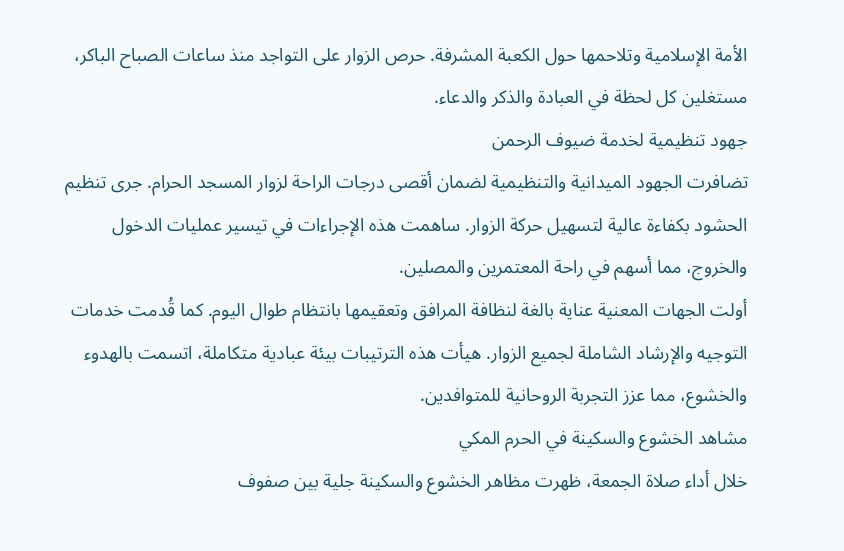الأمة الإسلامية وتلاحمها حول الكعبة المشرفة. حرص الزوار على التواجد منذ ساعات الصباح الباكر، مستغلين كل لحظة في العبادة والذكر والدعاء.
جهود تنظيمية لخدمة ضيوف الرحمن
تضافرت الجهود الميدانية والتنظيمية لضمان أقصى درجات الراحة لزوار المسجد الحرام. جرى تنظيم الحشود بكفاءة عالية لتسهيل حركة الزوار. ساهمت هذه الإجراءات في تيسير عمليات الدخول والخروج، مما أسهم في راحة المعتمرين والمصلين.
أولت الجهات المعنية عناية بالغة لنظافة المرافق وتعقيمها بانتظام طوال اليوم. كما قُدمت خدمات التوجيه والإرشاد الشاملة لجميع الزوار. هيأت هذه الترتيبات بيئة عبادية متكاملة، اتسمت بالهدوء والخشوع، مما عزز التجربة الروحانية للمتوافدين.
مشاهد الخشوع والسكينة في الحرم المكي
خلال أداء صلاة الجمعة، ظهرت مظاهر الخشوع والسكينة جلية بين صفوف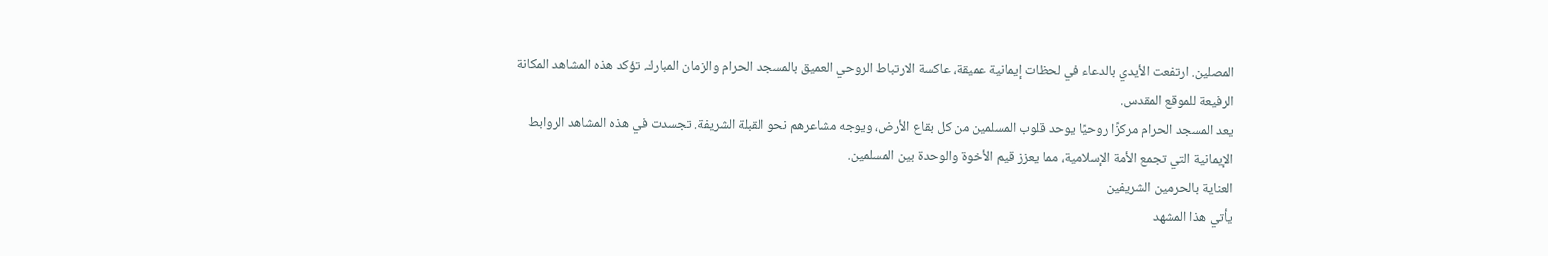المصلين. ارتفعت الأيدي بالدعاء في لحظات إيمانية عميقة، عاكسة الارتباط الروحي العميق بالمسجد الحرام والزمان المبارك. تؤكد هذه المشاهد المكانة الرفيعة للموقع المقدس.
يعد المسجد الحرام مركزًا روحيًا يوحد قلوب المسلمين من كل بقاع الأرض، ويوجه مشاعرهم نحو القبلة الشريفة. تجسدت في هذه المشاهد الروابط الإيمانية التي تجمع الأمة الإسلامية، مما يعزز قيم الأخوة والوحدة بين المسلمين.
العناية بالحرمين الشريفين
يأتي هذا المشهد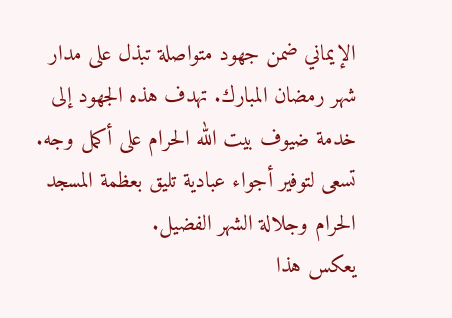الإيماني ضمن جهود متواصلة تبذل على مدار شهر رمضان المبارك. تهدف هذه الجهود إلى خدمة ضيوف بيت الله الحرام على أكمل وجه. تسعى لتوفير أجواء عبادية تليق بعظمة المسجد الحرام وجلالة الشهر الفضيل.
يعكس هذا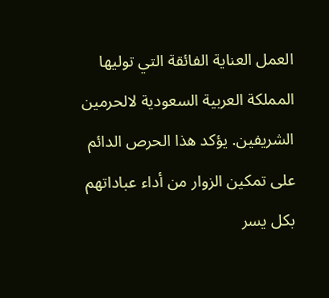العمل العناية الفائقة التي توليها المملكة العربية السعودية لالحرمين الشريفين. يؤكد هذا الحرص الدائم على تمكين الزوار من أداء عباداتهم بكل يسر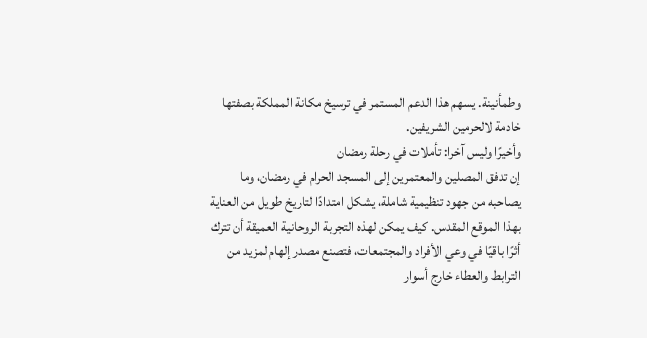وطمأنينة. يسهم هذا الدعم المستمر في ترسيخ مكانة المملكة بصفتها خادمة لالحرمين الشريفين.
وأخيرًا وليس آخرا: تأملات في رحلة رمضان
إن تدفق المصلين والمعتمرين إلى المسجد الحرام في رمضان، وما يصاحبه من جهود تنظيمية شاملة، يشكل امتدادًا لتاريخ طويل من العناية بهذا الموقع المقدس. كيف يمكن لهذه التجربة الروحانية العميقة أن تترك أثرًا باقيًا في وعي الأفراد والمجتمعات، فتصنع مصدر إلهام لمزيد من الترابط والعطاء خارج أسوار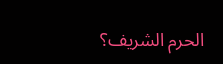الحرم الشريف؟